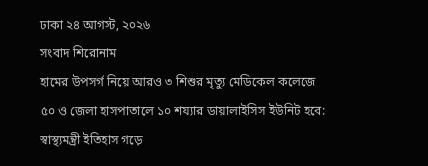ঢাকা ২৪ আগস্ট, ২০২৬
সংবাদ শিরোনাম
হামের উপসর্গ নিয়ে আরও ৩ শিশুর মৃত্যু মেডিকেল কলেজে ৫০ ও জেলা হাসপাতালে ১০ শয্যার ডায়ালাইসিস ইউনিট হবে: স্বাস্থ্যমন্ত্রী ইতিহাস গড়ে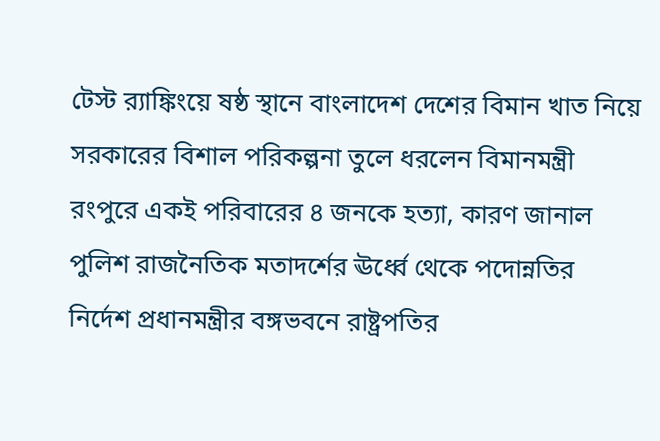টেস্ট র‍্যাঙ্কিংয়ে ষষ্ঠ স্থানে বাংলাদেশ দেশের বিমান খাত নিয়ে সরকারের বিশাল পরিকল্পনা তুলে ধরলেন বিমানমন্ত্রী রংপুরে একই পরিবারের ৪ জনকে হত্যা, কারণ জানাল পুলিশ রাজনৈতিক মতাদর্শের ঊর্ধ্বে থেকে পদোন্নতির নির্দেশ প্রধানমন্ত্রীর বঙ্গভবনে রাষ্ট্রপতির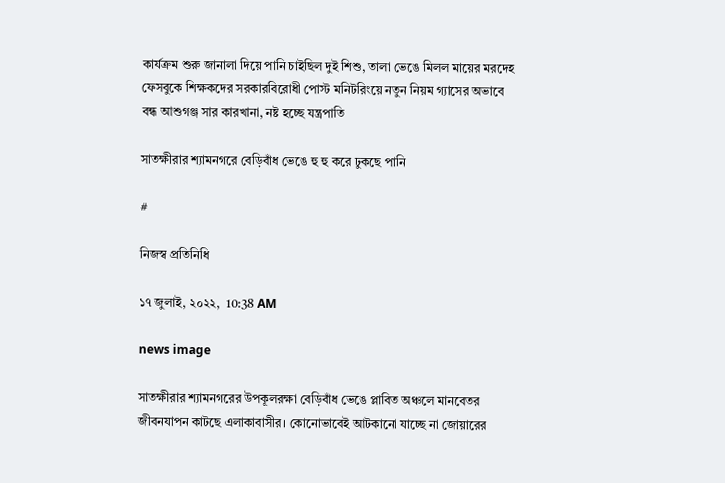কার্যক্রম শুরু জানালা দিয়ে পানি চাইছিল দুই শিশু, তালা ভেঙে মিলল মায়ের মরদেহ ফেসবুকে শিক্ষকদের সরকারবিরোধী পোস্ট মনিটরিংয়ে নতুন নিয়ম গ্যাসের অভাবে বন্ধ আশুগঞ্জ সার কারখানা, নষ্ট হচ্ছে যন্ত্রপাতি

সাতক্ষীরার শ্যামনগরে বেড়িবাঁধ ভেঙে হু হু করে ঢুকছে পানি

#

নিজস্ব প্রতিনিধি

১৭ জুলাই, ২০২২,  10:38 AM

news image

সাতক্ষীরার শ্যামনগরের উপকূলরক্ষা বেড়িবাঁধ ভেঙে প্লাবিত অঞ্চলে মানবেতর জীবনযাপন কাটছে এলাকাবাসীর। কোনোভাবেই আটকানো যাচ্ছে না জোয়ারের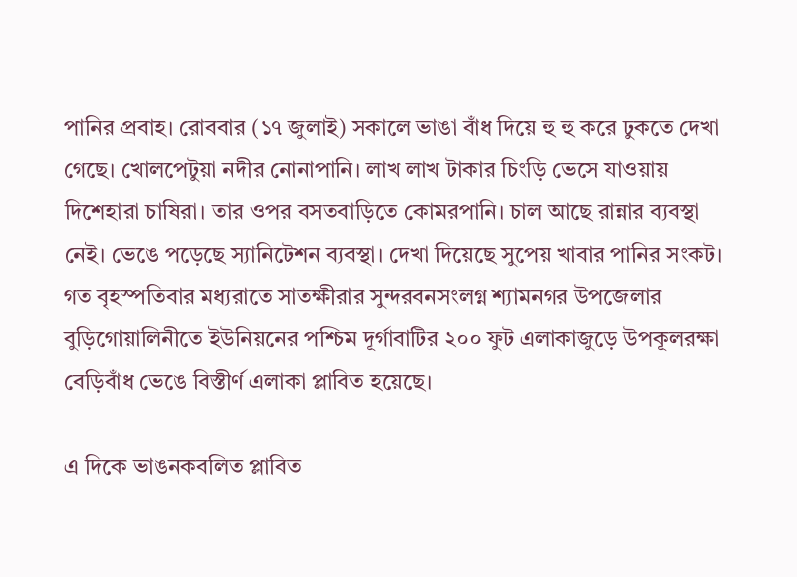পানির প্রবাহ। রোববার (১৭ জুলাই) সকালে ভাঙা বাঁধ দিয়ে হু হু করে ঢুকতে দেখা গেছে। খোলপেটুয়া নদীর নোনাপানি। লাখ লাখ টাকার চিংড়ি ভেসে যাওয়ায় দিশেহারা চাষিরা। তার ওপর বসতবাড়িতে কোমরপানি। চাল আছে রান্নার ব্যবস্থা নেই। ভেঙে পড়েছে স্যানিটেশন ব্যবস্থা। দেখা দিয়েছে সুপেয় খাবার পানির সংকট। গত বৃহস্পতিবার মধ্যরাতে সাতক্ষীরার সুন্দরবনসংলগ্ন শ্যামনগর উপজেলার বুড়িগোয়ালিনীতে ইউনিয়নের পশ্চিম দূর্গাবাটির ২০০ ফুট এলাকাজুড়ে উপকূলরক্ষা বেড়িবাঁধ ভেঙে বিস্তীর্ণ এলাকা প্লাবিত হয়েছে।

এ দিকে ভাঙনকবলিত প্লাবিত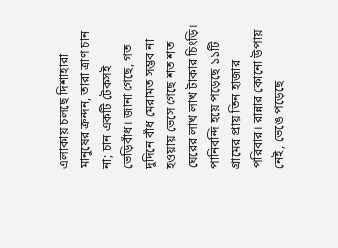এলাকায় চলছে দিশাহারা মানুষের ক্রন্দন, তারা ত্রাণ চান না; চান একটি টেকসই ভেড়িবাঁধ। জানা গেছে, গত দুদিনে বাঁধ মেরামত সম্ভব না হওয়ায় ভেসে গেছে শত শত ঘেরের লাখ লাখ টাকার চিংড়ি। পানিবন্দি হয়ে পড়েছে ১১টি গ্রামের প্রায় তিন হাজার পরিবার। রান্নার কোনো উপায় নেই, ভেঙে পড়েছে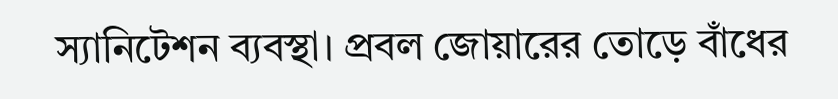স্যানিটেশন ব্যবস্থা। প্রবল জোয়ারের তোড়ে বাঁধের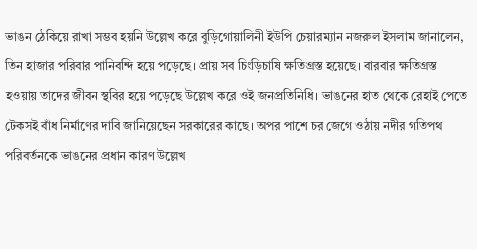ভাঙন ঠেকিয়ে রাখা সম্ভব হয়নি উল্লেখ করে বুড়িগোয়ালিনী ইউপি চেয়ারম্যান নজরুল ইসলাম জানালেন, তিন হাজার পরিবার পানিবন্দি হয়ে পড়েছে। প্রায় সব চিংড়িচাষি ক্ষতিগ্রস্ত হয়েছে। বারবার ক্ষতিগ্রস্ত হওয়ায় তাদের জীবন স্থবির হয়ে পড়েছে উল্লেখ করে ওই জনপ্রতিনিধি। ভাঙনের হাত থেকে রেহাই পেতে টেকসই বাঁধ নির্মাণের দাবি জানিয়েছেন সরকারের কাছে। অপর পাশে চর জেগে ওঠায় নদীর গতিপথ পরিবর্তনকে ভাঙনের প্রধান কারণ উল্লেখ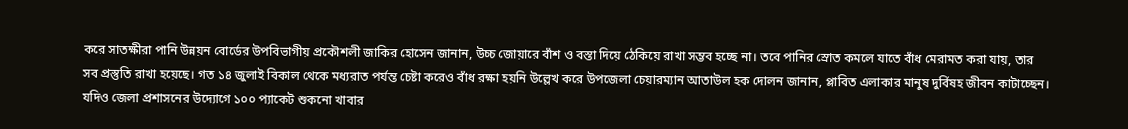করে সাতক্ষীরা পানি উন্নয়ন বোর্ডের উপবিভাগীয় প্রকৌশলী জাকির হোসেন জানান, উচ্চ জোয়ারে বাঁশ ও বস্তা দিয়ে ঠেকিয়ে রাখা সম্ভব হচ্ছে না। তবে পানির স্রোত কমলে যাতে বাঁধ মেরামত করা যায়, তার সব প্রস্তুতি রাখা হয়েছে। গত ১৪ জুলাই বিকাল থেকে মধ্যরাত পর্যন্ত চেষ্টা করেও বাঁধ রক্ষা হয়নি উল্লেখ করে উপজেলা চেয়ারম্যান আতাউল হক দোলন জানান, প্লাবিত এলাকার মানুষ দুর্বিষহ জীবন কাটাচ্ছেন। যদিও জেলা প্রশাসনের উদ্যোগে ১০০ প্যাকেট শুকনো খাবার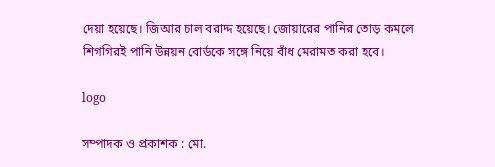দেয়া হয়েছে। জিআর চাল বরাদ্দ হয়েছে। জোয়ারের পানির তোড় কমলে শিগগিরই পানি উন্নয়ন বোর্ডকে সঙ্গে নিয়ে বাঁধ মেরামত করা হবে।

logo

সম্পাদক ও প্রকাশক : মো.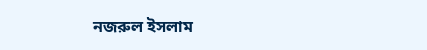নজরুল ইসলাম